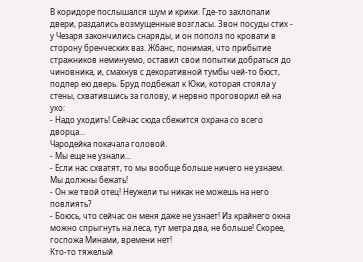В коридоре послышался шум и крики. Где-то захлопали двери, раздались возмущенные возгласы. Звон посуды стих - у Чезаря закончились снаряды, и он пополз по кровати в сторону бренческих ваз. Жбанс, понимая, что прибытие стражников неминуемо, оставил свои попытки добраться до чиновника, и, смахнув с декоративной тумбы чей-то бюст, подпер ею дверь. Бруд подбежал к Юки, которая стояла у стены, схватившись за голову, и нервно проговорил ей на ухо:
- Надо уходить! Сейчас сюда сбежится охрана со всего дворца...
Чародейка покачала головой.
- Мы еще не узнали...
- Если нас схватят, то мы вообще больше ничего не узнаем. Мы должны бежать!
- Он же твой отец! Неужели ты никак не можешь на него повлиять?
- Боюсь, что сейчас он меня даже не узнает! Из крайнего окна можно спрыгнуть на леса, тут метра два, не больше! Скорее, госпожа Минами, времени нет!
Кто-то тяжелый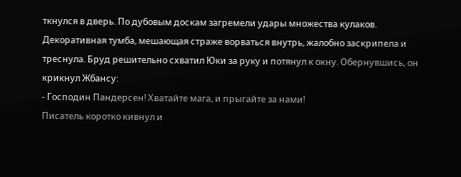ткнулся в дверь. По дубовым доскам загремели удары множества кулаков. Декоративная тумба, мешающая страже ворваться внутрь, жалобно заскрипела и треснула. Бруд решительно схватил Юки за руку и потянул к окну. Обернувшись, он крикнул Жбансу:
- Господин Пандерсен! Хватайте мага, и прыгайте за нами!
Писатель коротко кивнул и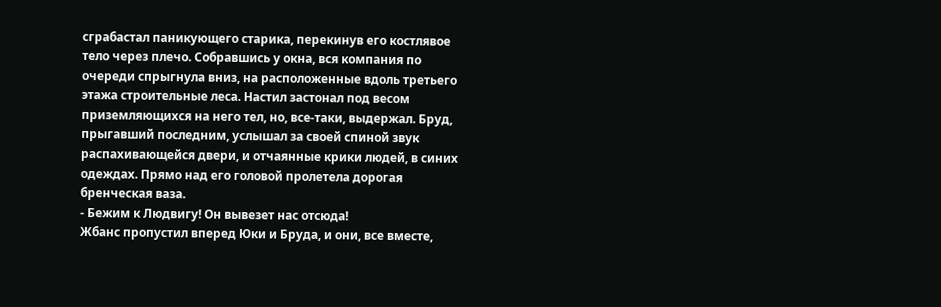сграбастал паникующего старика, перекинув его костлявое тело через плечо. Собравшись у окна, вся компания по очереди спрыгнула вниз, на расположенные вдоль третьего этажа строительные леса. Настил застонал под весом приземляющихся на него тел, но, все-таки, выдержал. Бруд, прыгавший последним, услышал за своей спиной звук распахивающейся двери, и отчаянные крики людей, в синих одеждах. Прямо над его головой пролетела дорогая бренческая ваза.
- Бежим к Людвигу! Он вывезет нас отсюда!
Жбанс пропустил вперед Юки и Бруда, и они, все вместе,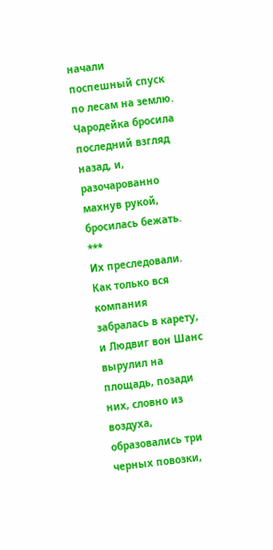начали поспешный спуск по лесам на землю. Чародейка бросила последний взгляд назад, и, разочарованно махнув рукой, бросилась бежать.
***
Их преследовали. Как только вся компания забралась в карету, и Людвиг вон Шанс вырулил на площадь, позади них, словно из воздуха, образовались три черных повозки,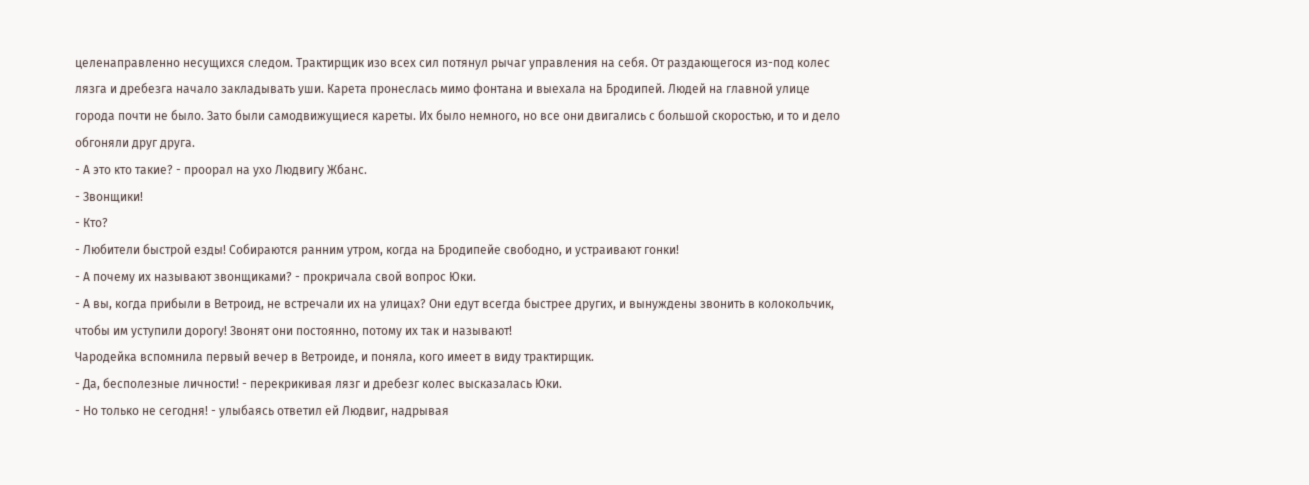целенаправленно несущихся следом. Трактирщик изо всех сил потянул рычаг управления на себя. От раздающегося из-под колес лязга и дребезга начало закладывать уши. Карета пронеслась мимо фонтана и выехала на Бродипей. Людей на главной улице города почти не было. Зато были самодвижущиеся кареты. Их было немного, но все они двигались с большой скоростью, и то и дело обгоняли друг друга.
- А это кто такие? - проорал на ухо Людвигу Жбанс.
- Звонщики!
- Кто?
- Любители быстрой езды! Собираются ранним утром, когда на Бродипейе свободно, и устраивают гонки!
- А почему их называют звонщиками? - прокричала свой вопрос Юки.
- А вы, когда прибыли в Ветроид, не встречали их на улицах? Они едут всегда быстрее других, и вынуждены звонить в колокольчик, чтобы им уступили дорогу! Звонят они постоянно, потому их так и называют!
Чародейка вспомнила первый вечер в Ветроиде, и поняла, кого имеет в виду трактирщик.
- Да, бесполезные личности! - перекрикивая лязг и дребезг колес высказалась Юки.
- Но только не сегодня! - улыбаясь ответил ей Людвиг, надрывая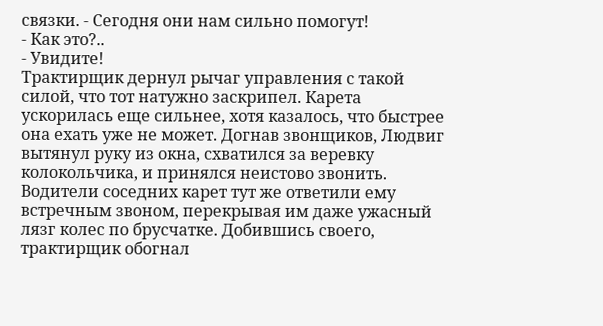связки. - Сегодня они нам сильно помогут!
- Как это?..
- Увидите!
Трактирщик дернул рычаг управления с такой силой, что тот натужно заскрипел. Карета ускорилась еще сильнее, хотя казалось, что быстрее она ехать уже не может. Догнав звонщиков, Людвиг вытянул руку из окна, схватился за веревку колокольчика, и принялся неистово звонить. Водители соседних карет тут же ответили ему встречным звоном, перекрывая им даже ужасный лязг колес по брусчатке. Добившись своего, трактирщик обогнал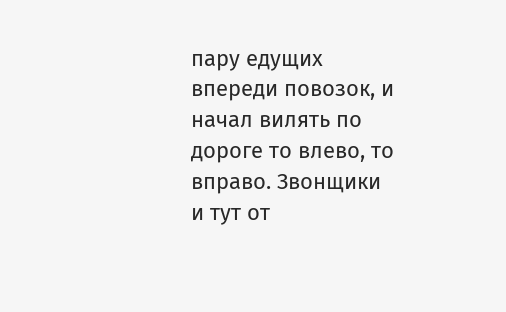пару едущих впереди повозок, и начал вилять по дороге то влево, то вправо. Звонщики и тут от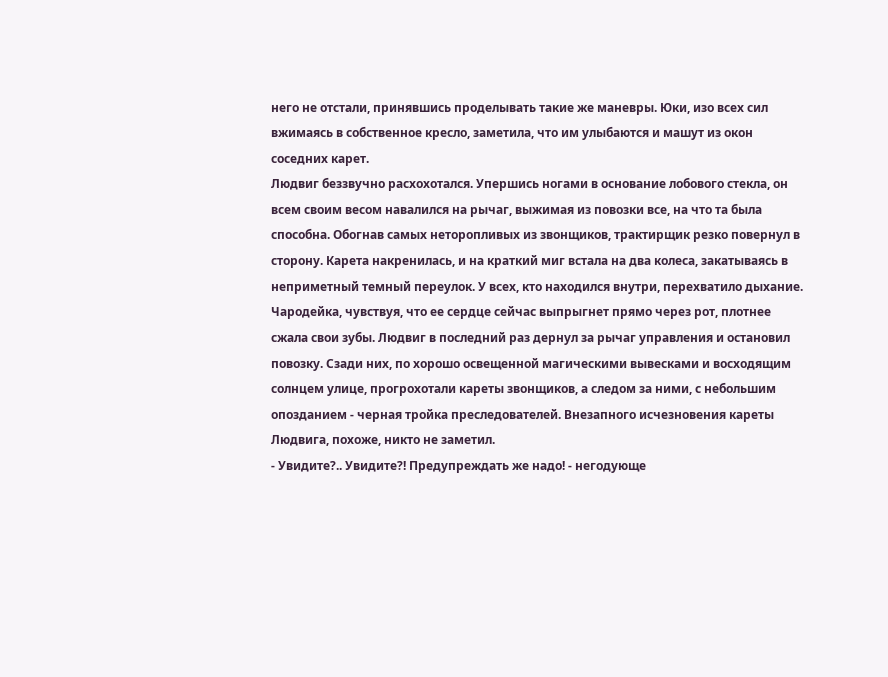него не отстали, принявшись проделывать такие же маневры. Юки, изо всех сил вжимаясь в собственное кресло, заметила, что им улыбаются и машут из окон соседних карет.
Людвиг беззвучно расхохотался. Упершись ногами в основание лобового стекла, он всем своим весом навалился на рычаг, выжимая из повозки все, на что та была способна. Обогнав самых неторопливых из звонщиков, трактирщик резко повернул в сторону. Карета накренилась, и на краткий миг встала на два колеса, закатываясь в неприметный темный переулок. У всех, кто находился внутри, перехватило дыхание. Чародейка, чувствуя, что ее сердце сейчас выпрыгнет прямо через рот, плотнее сжала свои зубы. Людвиг в последний раз дернул за рычаг управления и остановил повозку. Сзади них, по хорошо освещенной магическими вывесками и восходящим солнцем улице, прогрохотали кареты звонщиков, а следом за ними, с небольшим опозданием - черная тройка преследователей. Внезапного исчезновения кареты Людвига, похоже, никто не заметил.
- Увидите?.. Увидите?! Предупреждать же надо! - негодующе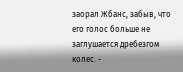заорал Жбанс, забыв, что его голос больше не заглушается дребезгом колес. -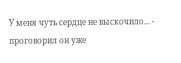У меня чуть сердце не выскочило... - проговорил он уже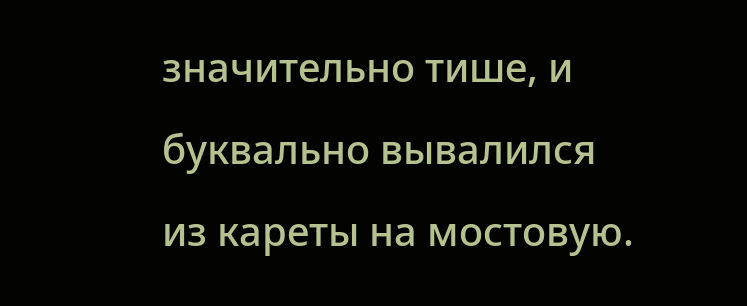значительно тише, и буквально вывалился из кареты на мостовую.